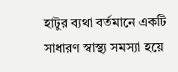হাটুর ব্যথা বর্তমানে একটি সাধারণ স্বাস্থ্য সমস্যা হয়ে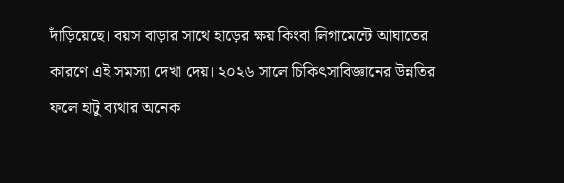দাঁড়িয়েছে। বয়স বাড়ার সাথে হাড়ের ক্ষয় কিংবা লিগামেন্টে আঘাতের কারণে এই সমস্যা দেখা দেয়। ২০২৬ সালে চিকিৎসাবিজ্ঞানের উন্নতির ফলে হাটু ব্যথার অনেক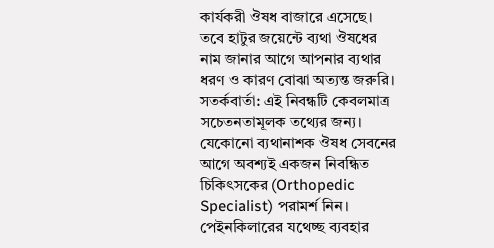কার্যকরী ঔষধ বাজারে এসেছে। তবে হাটুর জয়েন্টে ব্যথা ঔষধের নাম জানার আগে আপনার ব্যথার ধরণ ও কারণ বোঝা অত্যন্ত জরুরি।
সতর্কবার্তা: এই নিবন্ধটি কেবলমাত্র সচেতনতামূলক তথ্যের জন্য। যেকোনো ব্যথানাশক ঔষধ সেবনের আগে অবশ্যই একজন নিবন্ধিত চিকিৎসকের (Orthopedic Specialist) পরামর্শ নিন। পেইনকিলারের যথেচ্ছ ব্যবহার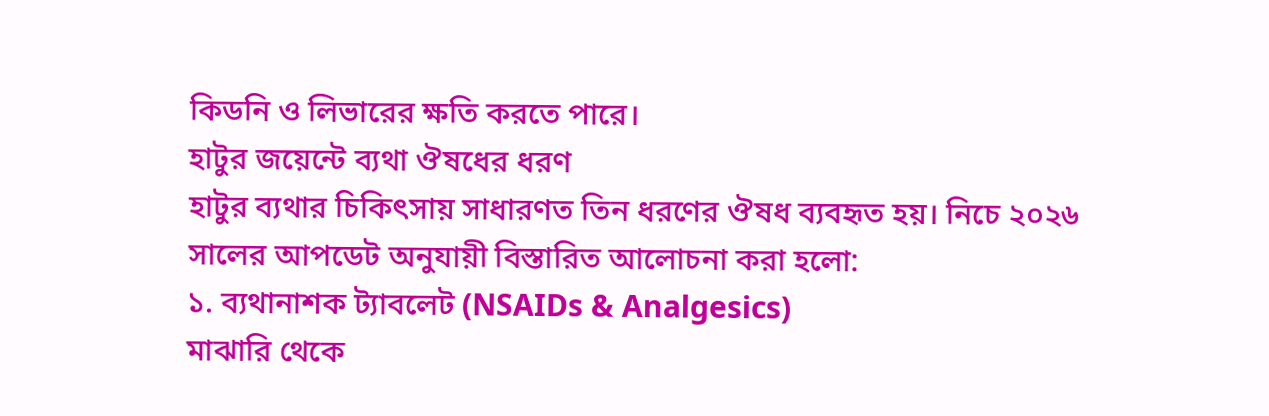কিডনি ও লিভারের ক্ষতি করতে পারে।
হাটুর জয়েন্টে ব্যথা ঔষধের ধরণ
হাটুর ব্যথার চিকিৎসায় সাধারণত তিন ধরণের ঔষধ ব্যবহৃত হয়। নিচে ২০২৬ সালের আপডেট অনুযায়ী বিস্তারিত আলোচনা করা হলো:
১. ব্যথানাশক ট্যাবলেট (NSAIDs & Analgesics)
মাঝারি থেকে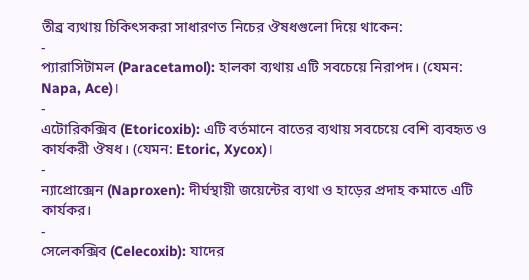তীব্র ব্যথায় চিকিৎসকরা সাধারণত নিচের ঔষধগুলো দিয়ে থাকেন:
-
প্যারাসিটামল (Paracetamol): হালকা ব্যথায় এটি সবচেয়ে নিরাপদ। (যেমন: Napa, Ace)।
-
এটোরিকক্সিব (Etoricoxib): এটি বর্তমানে বাতের ব্যথায় সবচেয়ে বেশি ব্যবহৃত ও কার্যকরী ঔষধ। (যেমন: Etoric, Xycox)।
-
ন্যাপ্রোক্সেন (Naproxen): দীর্ঘস্থায়ী জয়েন্টের ব্যথা ও হাড়ের প্রদাহ কমাতে এটি কার্যকর।
-
সেলেকক্সিব (Celecoxib): যাদের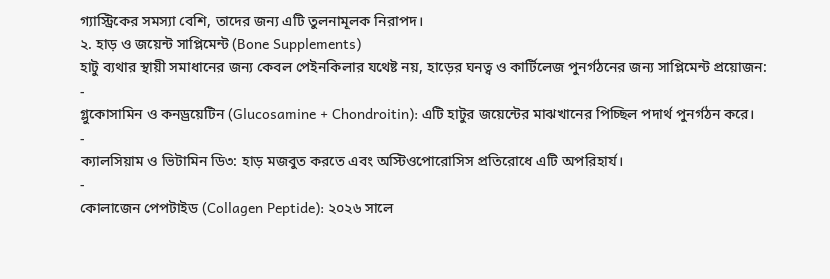গ্যাস্ট্রিকের সমস্যা বেশি, তাদের জন্য এটি তুলনামূলক নিরাপদ।
২. হাড় ও জয়েন্ট সাপ্লিমেন্ট (Bone Supplements)
হাটু ব্যথার স্থায়ী সমাধানের জন্য কেবল পেইনকিলার যথেষ্ট নয়, হাড়ের ঘনত্ব ও কার্টিলেজ পুনর্গঠনের জন্য সাপ্লিমেন্ট প্রয়োজন:
-
গ্লুকোসামিন ও কনড্রয়েটিন (Glucosamine + Chondroitin): এটি হাটুর জয়েন্টের মাঝখানের পিচ্ছিল পদার্থ পুনর্গঠন করে।
-
ক্যালসিয়াম ও ভিটামিন ডি৩: হাড় মজবুত করতে এবং অস্টিওপোরোসিস প্রতিরোধে এটি অপরিহার্য।
-
কোলাজেন পেপটাইড (Collagen Peptide): ২০২৬ সালে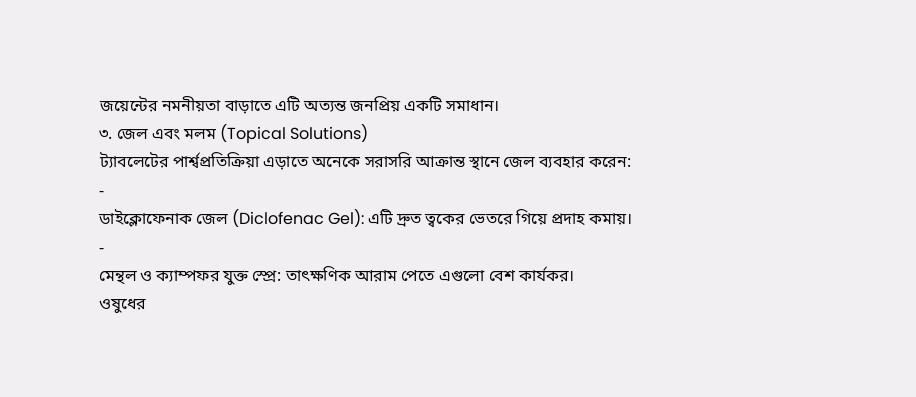জয়েন্টের নমনীয়তা বাড়াতে এটি অত্যন্ত জনপ্রিয় একটি সমাধান।
৩. জেল এবং মলম (Topical Solutions)
ট্যাবলেটের পার্শ্বপ্রতিক্রিয়া এড়াতে অনেকে সরাসরি আক্রান্ত স্থানে জেল ব্যবহার করেন:
-
ডাইক্লোফেনাক জেল (Diclofenac Gel): এটি দ্রুত ত্বকের ভেতরে গিয়ে প্রদাহ কমায়।
-
মেন্থল ও ক্যাম্পফর যুক্ত স্প্রে: তাৎক্ষণিক আরাম পেতে এগুলো বেশ কার্যকর।
ওষুধের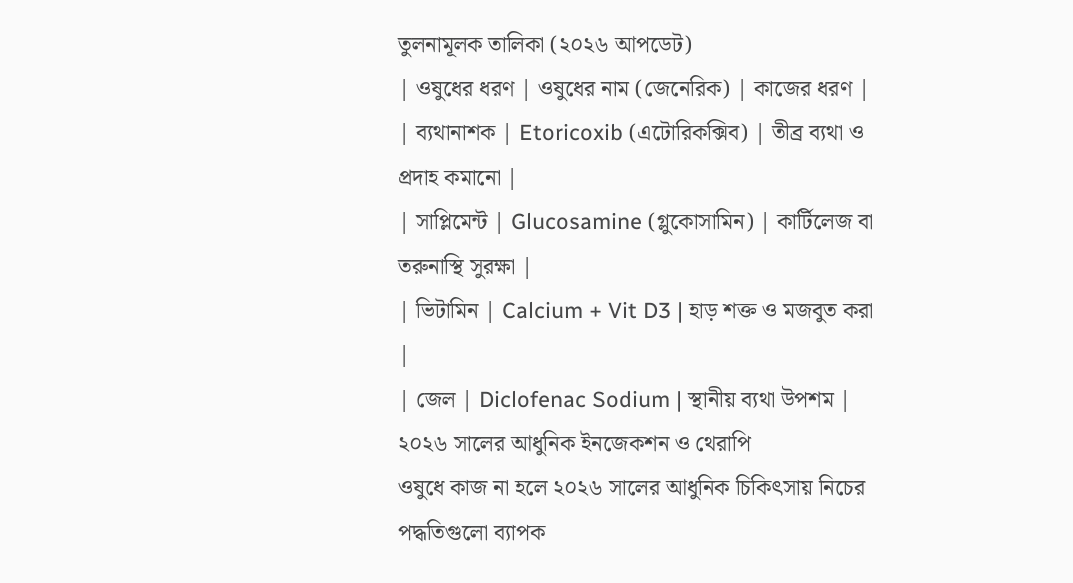তুলনামূলক তালিকা (২০২৬ আপডেট)
| ওষুধের ধরণ | ওষুধের নাম (জেনেরিক) | কাজের ধরণ |
| ব্যথানাশক | Etoricoxib (এটোরিকক্সিব) | তীব্র ব্যথা ও প্রদাহ কমানো |
| সাপ্লিমেন্ট | Glucosamine (গ্লুকোসামিন) | কার্টিলেজ বা তরুনাস্থি সুরক্ষা |
| ভিটামিন | Calcium + Vit D3 | হাড় শক্ত ও মজবুত করা |
| জেল | Diclofenac Sodium | স্থানীয় ব্যথা উপশম |
২০২৬ সালের আধুনিক ইনজেকশন ও থেরাপি
ওষুধে কাজ না হলে ২০২৬ সালের আধুনিক চিকিৎসায় নিচের পদ্ধতিগুলো ব্যাপক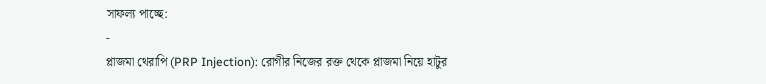সাফল্য পাচ্ছে:
-
প্লাজমা থেরাপি (PRP Injection): রোগীর নিজের রক্ত থেকে প্লাজমা নিয়ে হাটুর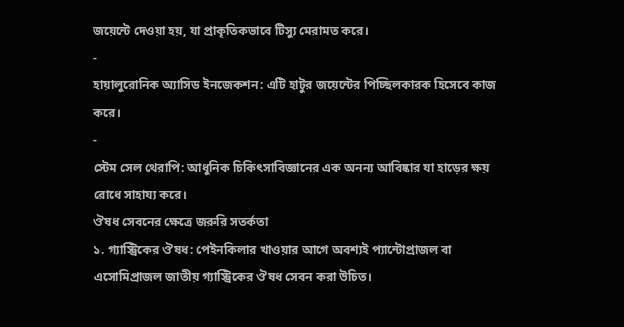জয়েন্টে দেওয়া হয়, যা প্রাকৃতিকভাবে টিস্যু মেরামত করে।
-
হায়ালুরোনিক অ্যাসিড ইনজেকশন: এটি হাটুর জয়েন্টের পিচ্ছিলকারক হিসেবে কাজ করে।
-
স্টেম সেল থেরাপি: আধুনিক চিকিৎসাবিজ্ঞানের এক অনন্য আবিষ্কার যা হাড়ের ক্ষয় রোধে সাহায্য করে।
ঔষধ সেবনের ক্ষেত্রে জরুরি সতর্কতা
১. গ্যাস্ট্রিকের ঔষধ: পেইনকিলার খাওয়ার আগে অবশ্যই প্যান্টোপ্রাজল বা এসোমিপ্রাজল জাতীয় গ্যাস্ট্রিকের ঔষধ সেবন করা উচিত।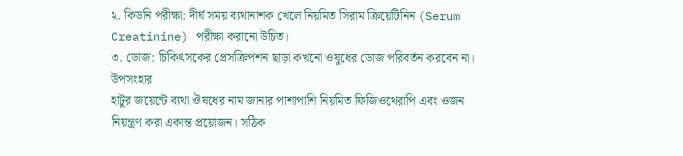২. কিডনি পরীক্ষা: দীর্ঘ সময় ব্যথানাশক খেলে নিয়মিত সিরাম ক্রিয়েটিনিন (Serum Creatinine) পরীক্ষা করানো উচিত।
৩. ডোজ: চিকিৎসকের প্রেসক্রিপশন ছাড়া কখনো ওষুধের ডোজ পরিবর্তন করবেন না।
উপসংহার
হাটুর জয়েন্টে ব্যথা ঔষধের নাম জানার পাশাপাশি নিয়মিত ফিজিওথেরাপি এবং ওজন নিয়ন্ত্রণ করা একান্ত প্রয়োজন। সঠিক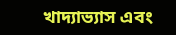খাদ্যাভ্যাস এবং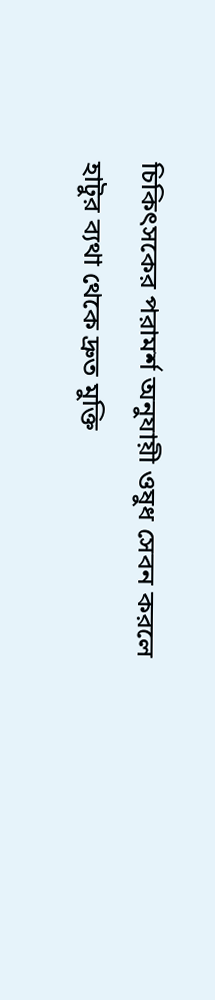চিকিৎসকের পরামর্শ অনুযায়ী ওষুধ সেবন করলে হাটুর ব্যথা থেকে দ্রুত মুক্তি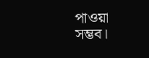পাওয়া সম্ভব।